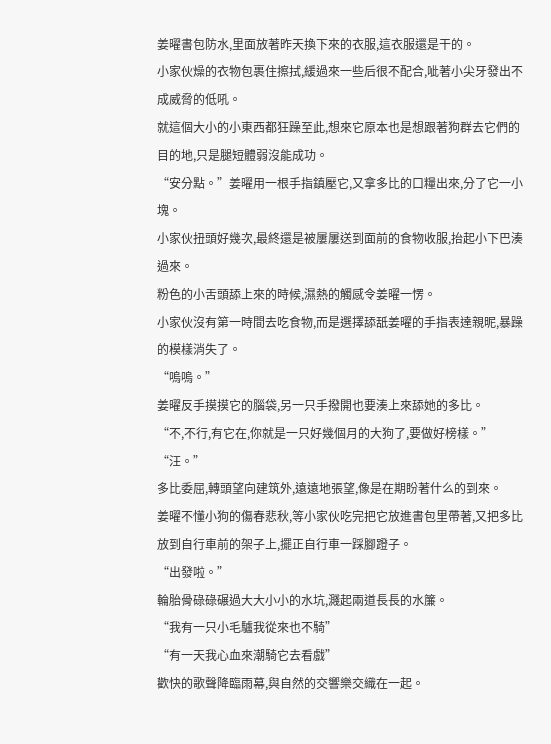姜曜書包防水,里面放著昨天換下來的衣服,這衣服還是干的。
小家伙燥的衣物包裹住擦拭,緩過來一些后很不配合,呲著小尖牙發出不成威脅的低吼。
就這個大小的小東西都狂躁至此,想來它原本也是想跟著狗群去它們的目的地,只是腿短體弱沒能成功。
“安分點。”姜曜用一根手指鎮壓它,又拿多比的口糧出來,分了它一小塊。
小家伙扭頭好幾次,最終還是被屢屢送到面前的食物收服,抬起小下巴湊過來。
粉色的小舌頭舔上來的時候,濕熱的觸感令姜曜一愣。
小家伙沒有第一時間去吃食物,而是選擇舔舐姜曜的手指表達親昵,暴躁的模樣消失了。
“嗚嗚。”
姜曜反手摸摸它的腦袋,另一只手撥開也要湊上來舔她的多比。
“不,不行,有它在,你就是一只好幾個月的大狗了,要做好榜樣。”
“汪。”
多比委屈,轉頭望向建筑外,遠遠地張望,像是在期盼著什么的到來。
姜曜不懂小狗的傷春悲秋,等小家伙吃完把它放進書包里帶著,又把多比放到自行車前的架子上,擺正自行車一踩腳蹬子。
“出發啦。”
輪胎骨碌碌碾過大大小小的水坑,濺起兩道長長的水簾。
“我有一只小毛驢我從來也不騎”
“有一天我心血來潮騎它去看戲”
歡快的歌聲降臨雨幕,與自然的交響樂交織在一起。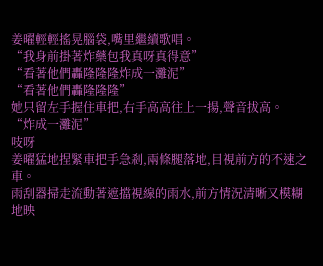姜曜輕輕搖晃腦袋,嘴里繼續歌唱。
“我身前掛著炸藥包我真呀真得意”
“看著他們轟隆隆隆炸成一灘泥”
“看著他們轟隆隆隆”
她只留左手握住車把,右手高高往上一揚,聲音拔高。
“炸成一灘泥”
吱呀
姜曜猛地捏緊車把手急剎,兩條腿落地,目視前方的不速之車。
雨刮器掃走流動著遮擋視線的雨水,前方情況清晰又模糊地映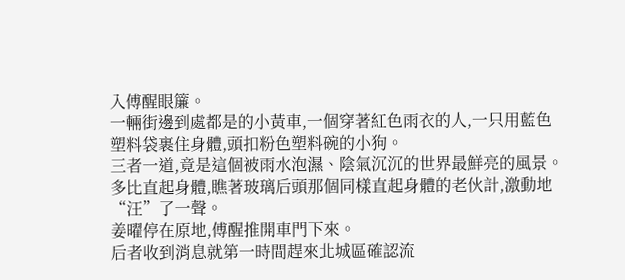入傅醒眼簾。
一輛街邊到處都是的小黃車,一個穿著紅色雨衣的人,一只用藍色塑料袋裹住身體,頭扣粉色塑料碗的小狗。
三者一道,竟是這個被雨水泡濕、陰氣沉沉的世界最鮮亮的風景。
多比直起身體,瞧著玻璃后頭那個同樣直起身體的老伙計,激動地“汪”了一聲。
姜曜停在原地,傅醒推開車門下來。
后者收到消息就第一時間趕來北城區確認流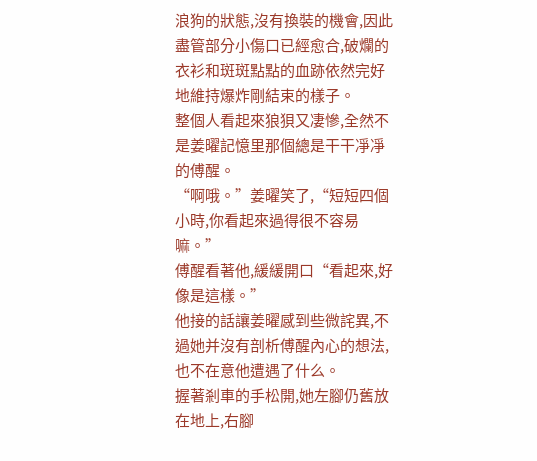浪狗的狀態,沒有換裝的機會,因此盡管部分小傷口已經愈合,破爛的衣衫和斑斑點點的血跡依然完好地維持爆炸剛結束的樣子。
整個人看起來狼狽又凄慘,全然不是姜曜記憶里那個總是干干凈凈的傅醒。
“啊哦。”姜曜笑了,“短短四個小時,你看起來過得很不容易嘛。”
傅醒看著他,緩緩開口“看起來,好像是這樣。”
他接的話讓姜曜感到些微詫異,不過她并沒有剖析傅醒內心的想法,也不在意他遭遇了什么。
握著剎車的手松開,她左腳仍舊放在地上,右腳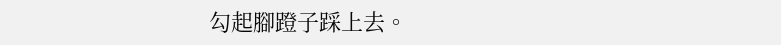勾起腳蹬子踩上去。